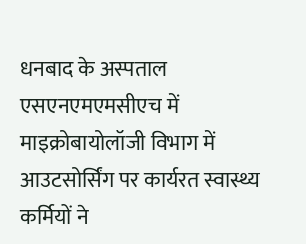धनबाद के अस्पताल एसएनएमएमसीएच में माइक्रोबायोलॉजी विभाग में आउटसोर्सिंग पर कार्यरत स्वास्थ्य कर्मियों ने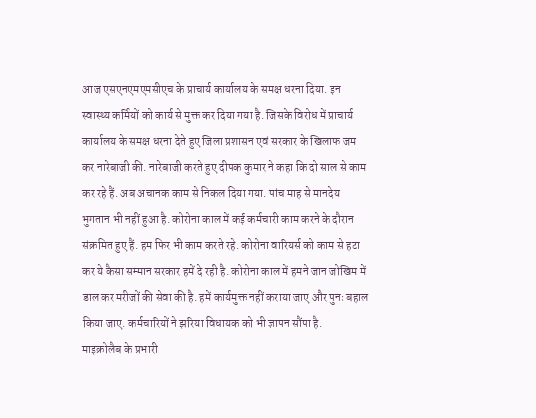आज एसएनएमएमसीएच के प्राचार्य कार्यालय के समक्ष धरना दिया. इन स्वास्थ्य कर्मियों को कार्य से मुक्त कर दिया गया है. जिसके विरोध में प्राचार्य कार्यालय के समक्ष धरना देते हुए जिला प्रशासन एवं सरकार के खिलाफ जम कर नारेबाजी की. नारेबाजी करते हुए दीपक कुमार ने कहा कि दो साल से काम कर रहे हैं. अब अचानक काम से निकल दिया गया. पांच माह से मानदेय भुगतान भी नहीं हुआ है. कोरोना काल में कई कर्मचारी काम करने के दौरान संक्रमित हुए हैं. हम फिर भी काम करते रहे. कोरोना वारियर्स को काम से हटा कर ये कैसा सम्मान सरकार हमें दे रही है. कोरोना काल में हमने जान जोखिम में डाल कर मरीजों की सेवा की है. हमें कार्यमुक्त नहीं कराया जाए और पुनः बहाल किया जाए. कर्मचारियों ने झरिया विधायक को भी ज्ञापन सौंपा है.
माइक्रोलैब के प्रभारी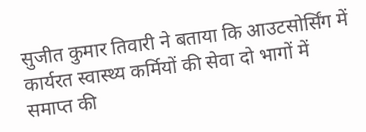सुजीत कुमार तिवारी ने बताया कि आउटसोर्सिंग में कार्यरत स्वास्थ्य कर्मियों की सेवा दो भागों में समाप्त की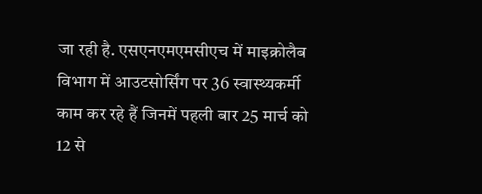जा रही है. एसएनएमएमसीएच में माइक्रोलैब विभाग में आउटसोर्सिंग पर 36 स्वास्थ्यकर्मी काम कर रहे हैं जिनमें पहली बार 25 मार्च को 12 से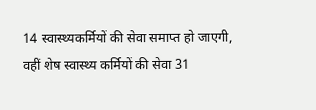14 स्वास्थ्यकर्मियों की सेवा समाप्त हो जाएगी, वहीं शेष स्वास्थ्य कर्मियों की सेवा 31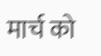मार्च को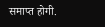समाप्त होगी.